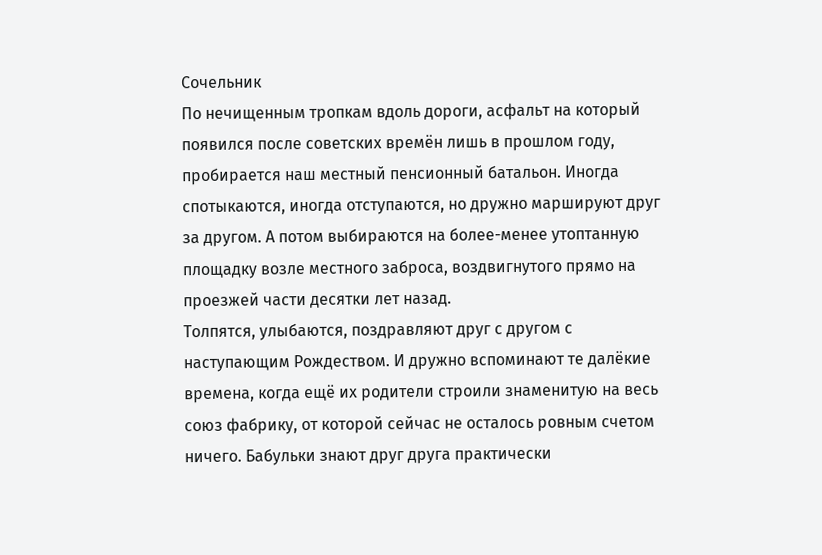Сочельник
По нечищенным тропкам вдоль дороги, асфальт на который появился после советских времён лишь в прошлом году, пробирается наш местный пенсионный батальон. Иногда спотыкаются, иногда отступаются, но дружно маршируют друг за другом. А потом выбираются на более-менее утоптанную площадку возле местного заброса, воздвигнутого прямо на проезжей части десятки лет назад.
Толпятся, улыбаются, поздравляют друг с другом с наступающим Рождеством. И дружно вспоминают те далёкие времена, когда ещё их родители строили знаменитую на весь союз фабрику, от которой сейчас не осталось ровным счетом ничего. Бабульки знают друг друга практически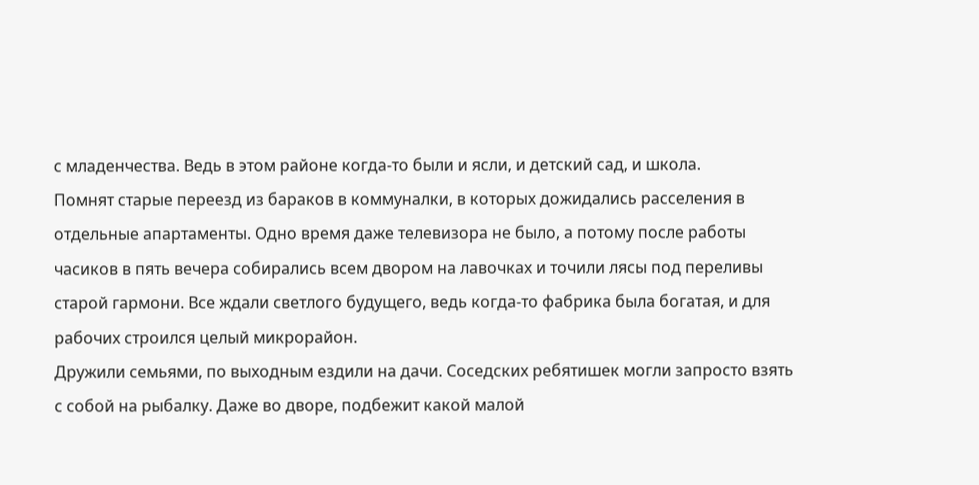с младенчества. Ведь в этом районе когда-то были и ясли, и детский сад, и школа.
Помнят старые переезд из бараков в коммуналки, в которых дожидались расселения в отдельные апартаменты. Одно время даже телевизора не было, а потому после работы часиков в пять вечера собирались всем двором на лавочках и точили лясы под переливы старой гармони. Все ждали светлого будущего, ведь когда-то фабрика была богатая, и для рабочих строился целый микрорайон.
Дружили семьями, по выходным ездили на дачи. Соседских ребятишек могли запросто взять с собой на рыбалку. Даже во дворе, подбежит какой малой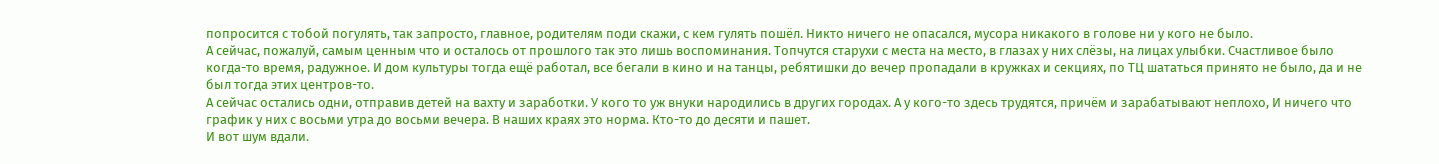попросится с тобой погулять, так запросто, главное, родителям поди скажи, с кем гулять пошёл. Никто ничего не опасался, мусора никакого в голове ни у кого не было.
А сейчас, пожалуй, самым ценным что и осталось от прошлого так это лишь воспоминания. Топчутся старухи с места на место, в глазах у них слёзы, на лицах улыбки. Счастливое было когда-то время, радужное. И дом культуры тогда ещё работал, все бегали в кино и на танцы, ребятишки до вечер пропадали в кружках и секциях, по ТЦ шататься принято не было, да и не был тогда этих центров-то.
А сейчас остались одни, отправив детей на вахту и заработки. У кого то уж внуки народились в других городах. А у кого-то здесь трудятся, причём и зарабатывают неплохо, И ничего что график у них с восьми утра до восьми вечера. В наших краях это норма. Кто-то до десяти и пашет.
И вот шум вдали.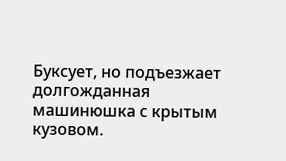Буксует, но подъезжает долгожданная машинюшка с крытым кузовом.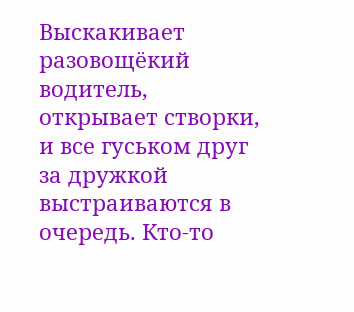Выскакивает разовощёкий водитель, открывает створки, и все гуськом друг за дружкой выстраиваются в очередь. Кто-то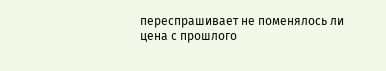переспрашивает не поменялось ли цена с прошлого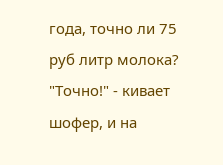года, точно ли 75 руб литр молока? "Точно!" - кивает шофер, и на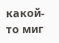какой-то миг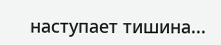наступает тишина...